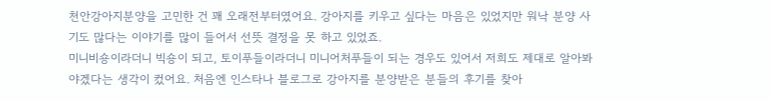천안강아지분양을 고민한 건 꽤 오래전부터였어요. 강아지를 키우고 싶다는 마음은 있었지만 워낙 분양 사기도 많다는 이야기를 많이 들어서 선뜻 결정을 못 하고 있었죠.
미니비숑이라더니 빅숑이 되고, 토이푸들이라더니 미니어처푸들이 되는 경우도 있어서 저희도 제대로 알아봐야겠다는 생각이 컸어요. 처음엔 인스타나 블로그로 강아지를 분양받은 분들의 후기를 찾아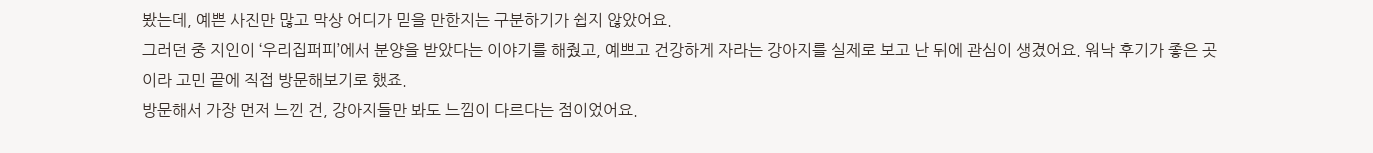봤는데, 예쁜 사진만 많고 막상 어디가 믿을 만한지는 구분하기가 쉽지 않았어요.
그러던 중 지인이 ‘우리집퍼피’에서 분양을 받았다는 이야기를 해줬고, 예쁘고 건강하게 자라는 강아지를 실제로 보고 난 뒤에 관심이 생겼어요. 워낙 후기가 좋은 곳이라 고민 끝에 직접 방문해보기로 했죠.
방문해서 가장 먼저 느낀 건, 강아지들만 봐도 느낌이 다르다는 점이었어요.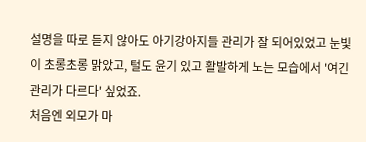설명을 따로 듣지 않아도 아기강아지들 관리가 잘 되어있었고 눈빛이 초롱초롱 맑았고, 털도 윤기 있고 활발하게 노는 모습에서 '여긴 관리가 다르다' 싶었죠.
처음엔 외모가 마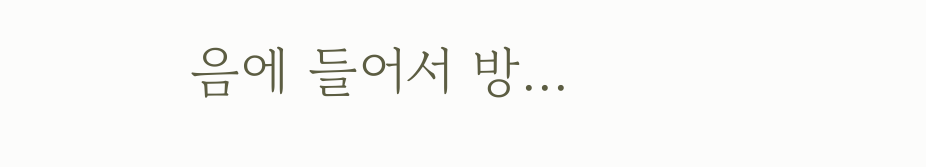음에 들어서 방...